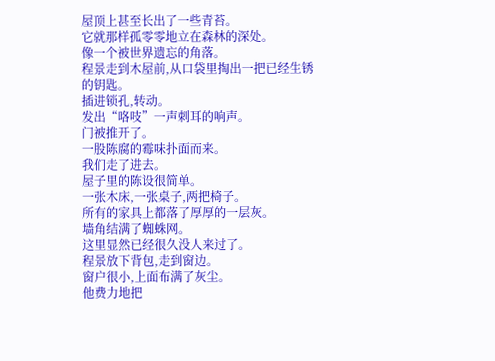屋顶上甚至长出了一些青苔。
它就那样孤零零地立在森林的深处。
像一个被世界遗忘的角落。
程景走到木屋前,从口袋里掏出一把已经生锈的钥匙。
插进锁孔,转动。
发出“咯吱”一声刺耳的响声。
门被推开了。
一股陈腐的霉味扑面而来。
我们走了进去。
屋子里的陈设很简单。
一张木床,一张桌子,两把椅子。
所有的家具上都落了厚厚的一层灰。
墙角结满了蜘蛛网。
这里显然已经很久没人来过了。
程景放下背包,走到窗边。
窗户很小,上面布满了灰尘。
他费力地把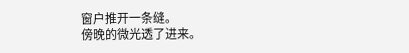窗户推开一条缝。
傍晚的微光透了进来。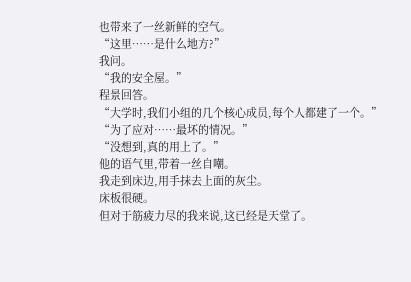也带来了一丝新鲜的空气。
“这里……是什么地方?”
我问。
“我的安全屋。”
程景回答。
“大学时,我们小组的几个核心成员,每个人都建了一个。”
“为了应对……最坏的情况。”
“没想到,真的用上了。”
他的语气里,带着一丝自嘲。
我走到床边,用手抹去上面的灰尘。
床板很硬。
但对于筋疲力尽的我来说,这已经是天堂了。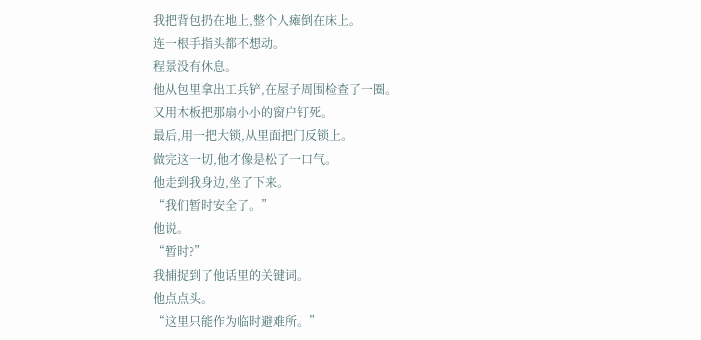我把背包扔在地上,整个人瘫倒在床上。
连一根手指头都不想动。
程景没有休息。
他从包里拿出工兵铲,在屋子周围检查了一圈。
又用木板把那扇小小的窗户钉死。
最后,用一把大锁,从里面把门反锁上。
做完这一切,他才像是松了一口气。
他走到我身边,坐了下来。
“我们暂时安全了。”
他说。
“暂时?”
我捕捉到了他话里的关键词。
他点点头。
“这里只能作为临时避难所。”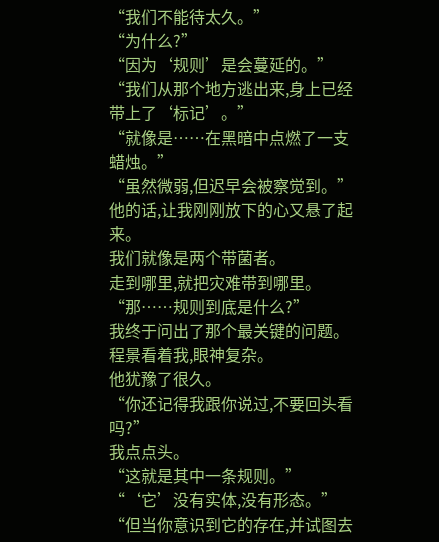“我们不能待太久。”
“为什么?”
“因为‘规则’是会蔓延的。”
“我们从那个地方逃出来,身上已经带上了‘标记’。”
“就像是……在黑暗中点燃了一支蜡烛。”
“虽然微弱,但迟早会被察觉到。”
他的话,让我刚刚放下的心又悬了起来。
我们就像是两个带菌者。
走到哪里,就把灾难带到哪里。
“那……规则到底是什么?”
我终于问出了那个最关键的问题。
程景看着我,眼神复杂。
他犹豫了很久。
“你还记得我跟你说过,不要回头看吗?”
我点点头。
“这就是其中一条规则。”
“‘它’没有实体,没有形态。”
“但当你意识到它的存在,并试图去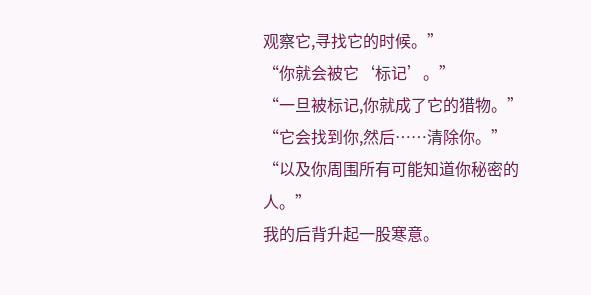观察它,寻找它的时候。”
“你就会被它‘标记’。”
“一旦被标记,你就成了它的猎物。”
“它会找到你,然后……清除你。”
“以及你周围所有可能知道你秘密的人。”
我的后背升起一股寒意。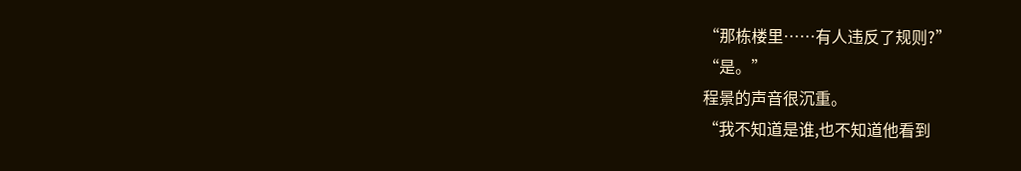“那栋楼里……有人违反了规则?”
“是。”
程景的声音很沉重。
“我不知道是谁,也不知道他看到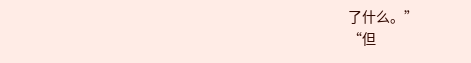了什么。”
“但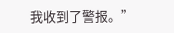我收到了警报。”